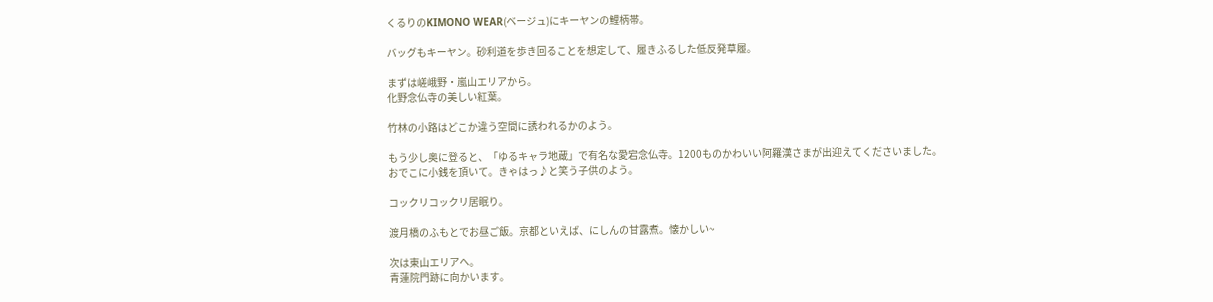くるりのKIMONO WEAR(ベージュ)にキーヤンの鯉柄帯。

バッグもキーヤン。砂利道を歩き回ることを想定して、履きふるした低反発草履。

まずは嵯峨野・嵐山エリアから。
化野念仏寺の美しい紅葉。

竹林の小路はどこか違う空間に誘われるかのよう。

もう少し奥に登ると、「ゆるキャラ地蔵」で有名な愛宕念仏寺。1200ものかわいい阿羅漢さまが出迎えてくださいました。
おでこに小銭を頂いて。きゃはっ♪と笑う子供のよう。

コックリコックリ居眠り。

渡月橋のふもとでお昼ご飯。京都といえば、にしんの甘露煮。懐かしい~

次は東山エリアへ。
青蓮院門跡に向かいます。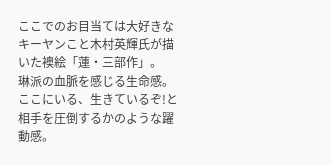ここでのお目当ては大好きなキーヤンこと木村英輝氏が描いた襖絵「蓮・三部作」。
琳派の血脈を感じる生命感。
ここにいる、生きているぞ!と相手を圧倒するかのような躍動感。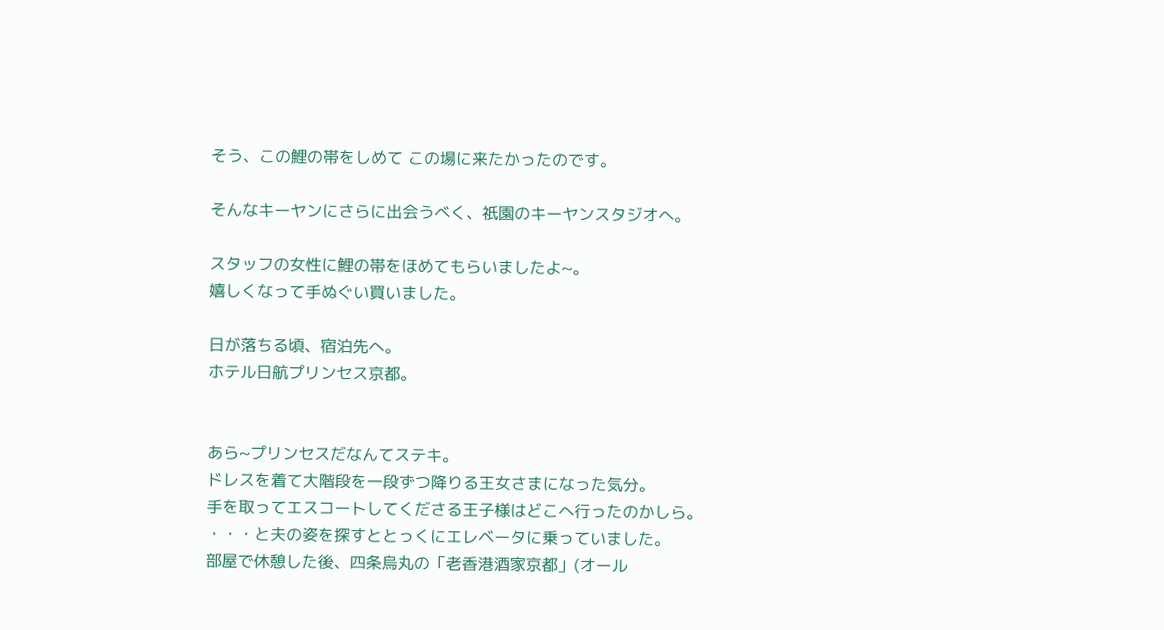そう、この鯉の帯をしめて この場に来たかったのです。

そんなキーヤンにさらに出会うべく、祇園のキーヤンスタジオへ。

スタッフの女性に鯉の帯をほめてもらいましたよ~。
嬉しくなって手ぬぐい買いました。

日が落ちる頃、宿泊先へ。
ホテル日航プリンセス京都。


あら~プリンセスだなんてステキ。
ドレスを着て大階段を一段ずつ降りる王女さまになった気分。
手を取ってエスコートしてくださる王子様はどこへ行ったのかしら。
・・・と夫の姿を探すととっくにエレベータに乗っていました。
部屋で休憩した後、四条烏丸の「老香港酒家京都」(オール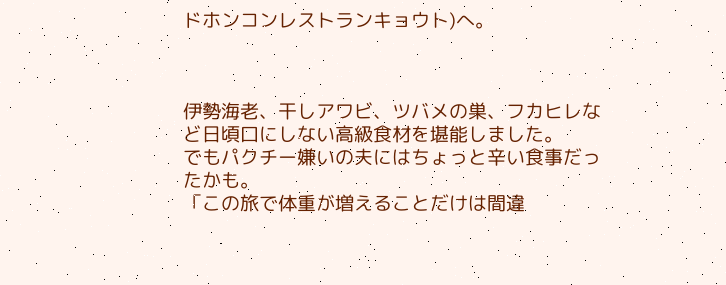ドホンコンレストランキョウト)へ。



伊勢海老、干しアワビ、ツバメの巣、フカヒレなど日頃口にしない高級食材を堪能しました。
でもパクチー嫌いの夫にはちょっと辛い食事だったかも。
「この旅で体重が増えることだけは間違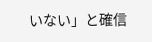いない」と確信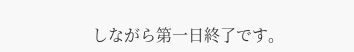しながら第一日終了です。